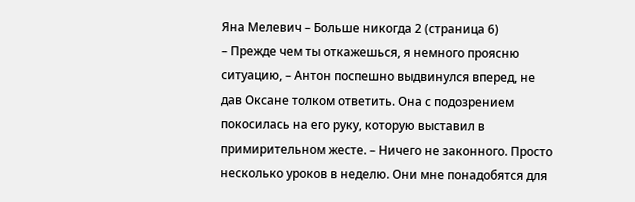Яна Мелевич – Больше никогда 2 (страница 6)
– Прежде чем ты откажешься, я немного проясню ситуацию, – Антон поспешно выдвинулся вперед, не дав Оксане толком ответить. Она с подозрением покосилась на его руку, которую выставил в примирительном жесте. – Ничего не законного. Просто несколько уроков в неделю. Они мне понадобятся для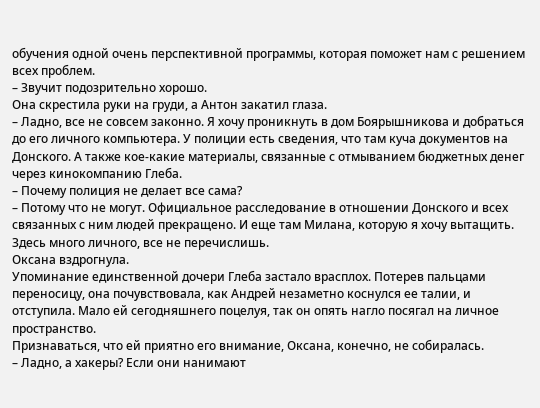обучения одной очень перспективной программы, которая поможет нам с решением всех проблем.
– Звучит подозрительно хорошо.
Она скрестила руки на груди, а Антон закатил глаза.
– Ладно, все не совсем законно. Я хочу проникнуть в дом Боярышникова и добраться до его личного компьютера. У полиции есть сведения, что там куча документов на Донского. А также кое-какие материалы, связанные с отмыванием бюджетных денег через кинокомпанию Глеба.
– Почему полиция не делает все сама?
– Потому что не могут. Официальное расследование в отношении Донского и всех связанных с ним людей прекращено. И еще там Милана, которую я хочу вытащить. Здесь много личного, все не перечислишь.
Оксана вздрогнула.
Упоминание единственной дочери Глеба застало врасплох. Потерев пальцами переносицу, она почувствовала, как Андрей незаметно коснулся ее талии, и отступила. Мало ей сегодняшнего поцелуя, так он опять нагло посягал на личное пространство.
Признаваться, что ей приятно его внимание, Оксана, конечно, не собиралась.
– Ладно, а хакеры? Если они нанимают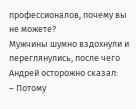профессионалов, почему вы не можете?
Мужчины шумно вздохнули и переглянулись, после чего Андрей осторожно сказал:
– Потому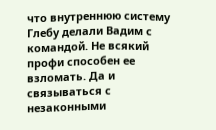что внутреннюю систему Глебу делали Вадим с командой. Не всякий профи способен ее взломать. Да и связываться с незаконными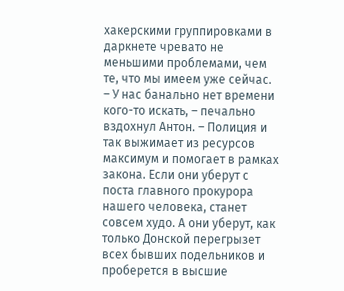хакерскими группировками в даркнете чревато не меньшими проблемами, чем те, что мы имеем уже сейчас.
– У нас банально нет времени кого-то искать, – печально вздохнул Антон. – Полиция и так выжимает из ресурсов максимум и помогает в рамках закона. Если они уберут с поста главного прокурора нашего человека, станет совсем худо. А они уберут, как только Донской перегрызет всех бывших подельников и проберется в высшие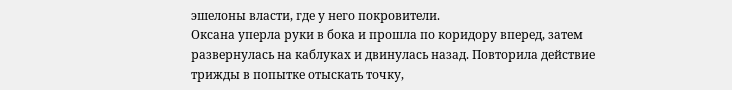эшелоны власти, где у него покровители.
Оксана уперла руки в бока и прошла по коридору вперед, затем развернулась на каблуках и двинулась назад. Повторила действие трижды в попытке отыскать точку,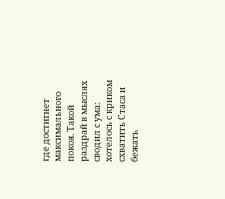где достигнет максимального покоя. Такой раздрай в мыслях сводил с ума: хотелось с криком схватить Стаса и бежать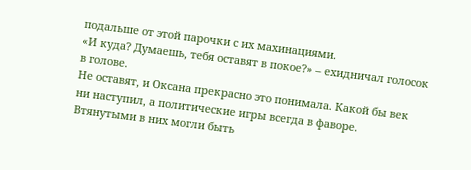подальше от этой парочки с их махинациями.
«И куда? Думаешь, тебя оставят в покое?» – ехидничал голосок в голове.
Не оставят, и Оксана прекрасно это понимала. Какой бы век ни наступил, а политические игры всегда в фаворе. Втянутыми в них могли быть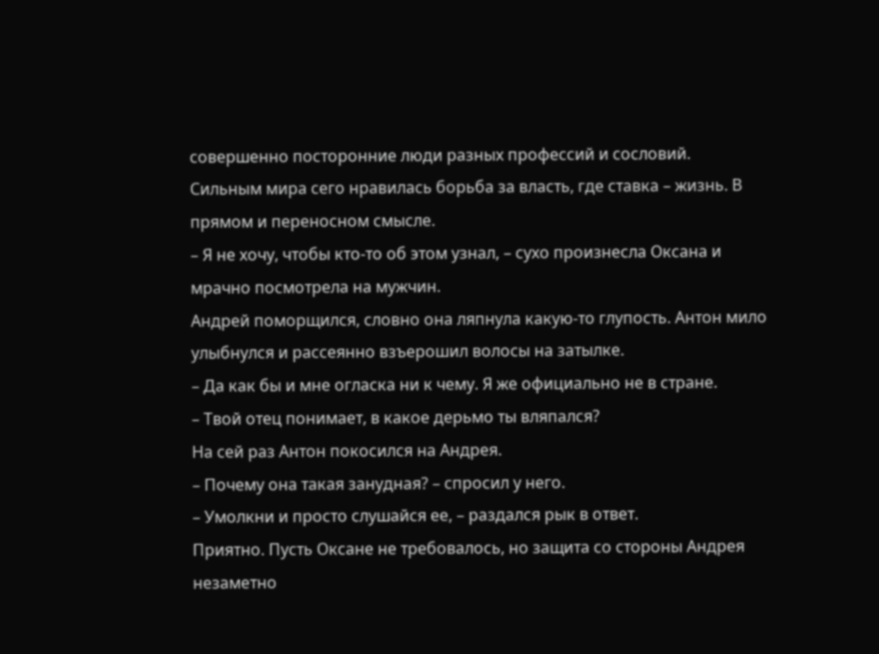совершенно посторонние люди разных профессий и сословий.
Сильным мира сего нравилась борьба за власть, где ставка – жизнь. В прямом и переносном смысле.
– Я не хочу, чтобы кто-то об этом узнал, – сухо произнесла Оксана и мрачно посмотрела на мужчин.
Андрей поморщился, словно она ляпнула какую-то глупость. Антон мило улыбнулся и рассеянно взъерошил волосы на затылке.
– Да как бы и мне огласка ни к чему. Я же официально не в стране.
– Твой отец понимает, в какое дерьмо ты вляпался?
На сей раз Антон покосился на Андрея.
– Почему она такая занудная? – спросил у него.
– Умолкни и просто слушайся ее, – раздался рык в ответ.
Приятно. Пусть Оксане не требовалось, но защита со стороны Андрея незаметно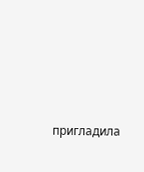пригладила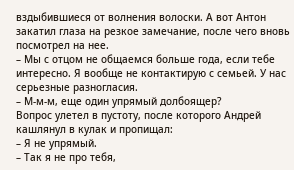вздыбившиеся от волнения волоски. А вот Антон закатил глаза на резкое замечание, после чего вновь посмотрел на нее.
– Мы с отцом не общаемся больше года, если тебе интересно. Я вообще не контактирую с семьей. У нас серьезные разногласия.
– М-м-м, еще один упрямый долбоящер?
Вопрос улетел в пустоту, после которого Андрей кашлянул в кулак и пропищал:
– Я не упрямый.
– Так я не про тебя,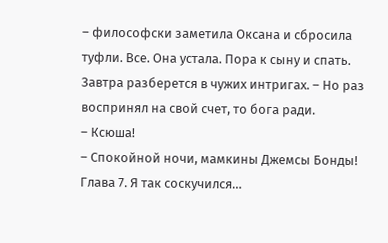– философски заметила Оксана и сбросила туфли. Все. Она устала. Пора к сыну и спать. Завтра разберется в чужих интригах. – Но раз воспринял на свой счет, то бога ради.
– Ксюша!
– Спокойной ночи, мамкины Джемсы Бонды!
Глава 7. Я так соскучился…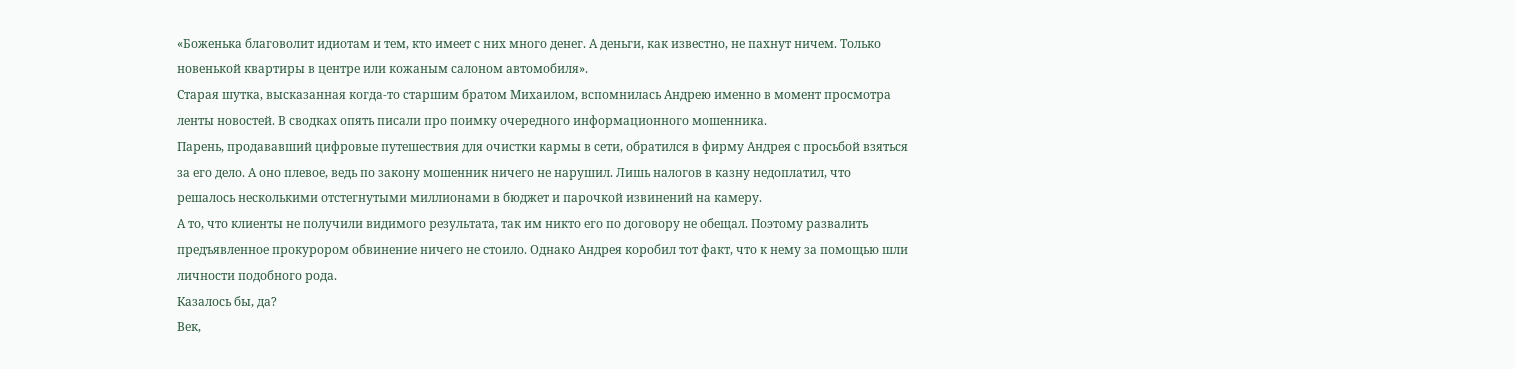«Боженька благоволит идиотам и тем, кто имеет с них много денег. А деньги, как известно, не пахнут ничем. Только новенькой квартиры в центре или кожаным салоном автомобиля».
Старая шутка, высказанная когда-то старшим братом Михаилом, вспомнилась Андрею именно в момент просмотра ленты новостей. В сводках опять писали про поимку очередного информационного мошенника.
Парень, продававший цифровые путешествия для очистки кармы в сети, обратился в фирму Андрея с просьбой взяться за его дело. А оно плевое, ведь по закону мошенник ничего не нарушил. Лишь налогов в казну недоплатил, что решалось несколькими отстегнутыми миллионами в бюджет и парочкой извинений на камеру.
А то, что клиенты не получили видимого результата, так им никто его по договору не обещал. Поэтому развалить предъявленное прокурором обвинение ничего не стоило. Однако Андрея коробил тот факт, что к нему за помощью шли личности подобного рода.
Казалось бы, да?
Век,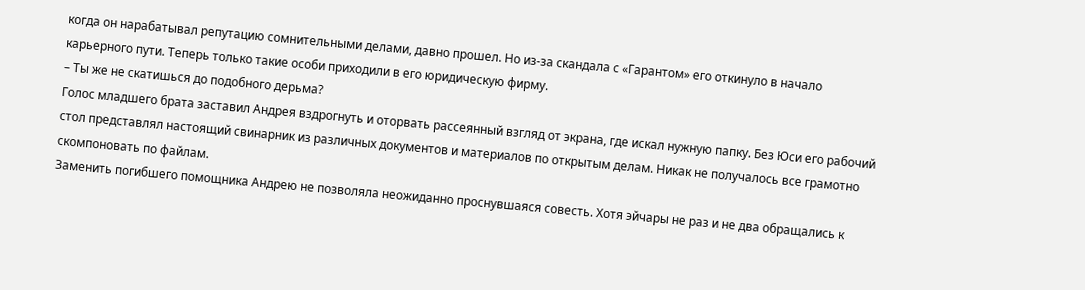когда он нарабатывал репутацию сомнительными делами, давно прошел. Но из-за скандала с «Гарантом» его откинуло в начало карьерного пути. Теперь только такие особи приходили в его юридическую фирму.
– Ты же не скатишься до подобного дерьма?
Голос младшего брата заставил Андрея вздрогнуть и оторвать рассеянный взгляд от экрана, где искал нужную папку. Без Юси его рабочий стол представлял настоящий свинарник из различных документов и материалов по открытым делам. Никак не получалось все грамотно скомпоновать по файлам.
Заменить погибшего помощника Андрею не позволяла неожиданно проснувшаяся совесть. Хотя эйчары не раз и не два обращались к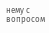нему с вопросом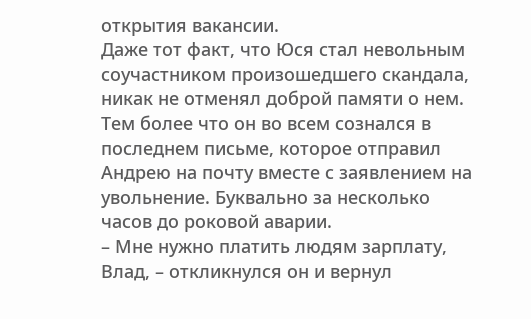открытия вакансии.
Даже тот факт, что Юся стал невольным соучастником произошедшего скандала, никак не отменял доброй памяти о нем. Тем более что он во всем сознался в последнем письме, которое отправил Андрею на почту вместе с заявлением на увольнение. Буквально за несколько часов до роковой аварии.
– Мне нужно платить людям зарплату, Влад, – откликнулся он и вернул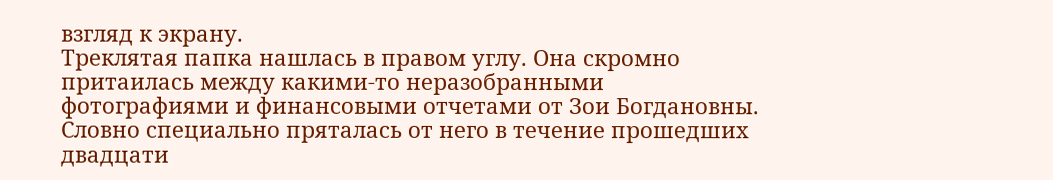взгляд к экрану.
Треклятая папка нашлась в правом углу. Она скромно притаилась между какими-то неразобранными фотографиями и финансовыми отчетами от Зои Богдановны. Словно специально пряталась от него в течение прошедших двадцати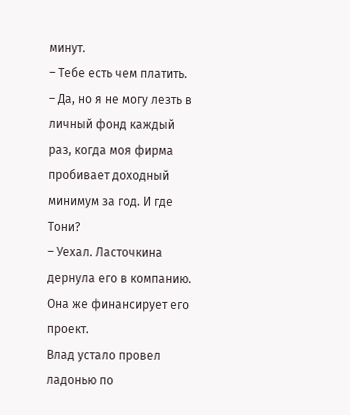минут.
– Тебе есть чем платить.
– Да, но я не могу лезть в личный фонд каждый раз, когда моя фирма пробивает доходный минимум за год. И где Тони?
– Уехал. Ласточкина дернула его в компанию. Она же финансирует его проект.
Влад устало провел ладонью по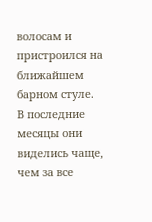волосам и пристроился на ближайшем барном стуле.
В последние месяцы они виделись чаще, чем за все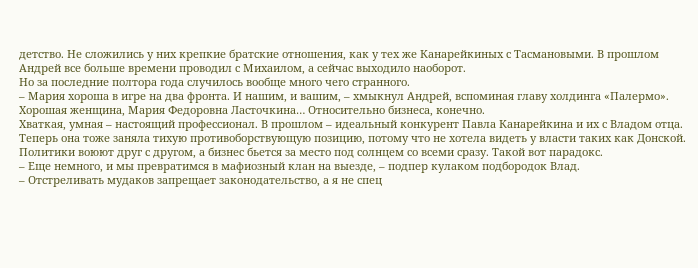детство. Не сложились у них крепкие братские отношения, как у тех же Канарейкиных с Тасмановыми. В прошлом Андрей все больше времени проводил с Михаилом, а сейчас выходило наоборот.
Но за последние полтора года случилось вообще много чего странного.
– Мария хороша в игре на два фронта. И нашим, и вашим, – хмыкнул Андрей, вспоминая главу холдинга «Палермо».
Хорошая женщина, Мария Федоровна Ласточкина… Относительно бизнеса, конечно.
Хваткая, умная – настоящий профессионал. В прошлом – идеальный конкурент Павла Канарейкина и их с Владом отца. Теперь она тоже заняла тихую противоборствующую позицию, потому что не хотела видеть у власти таких как Донской.
Политики воюют друг с другом, а бизнес бьется за место под солнцем со всеми сразу. Такой вот парадокс.
– Еще немного, и мы превратимся в мафиозный клан на выезде, – подпер кулаком подбородок Влад.
– Отстреливать мудаков запрещает законодательство, а я не спец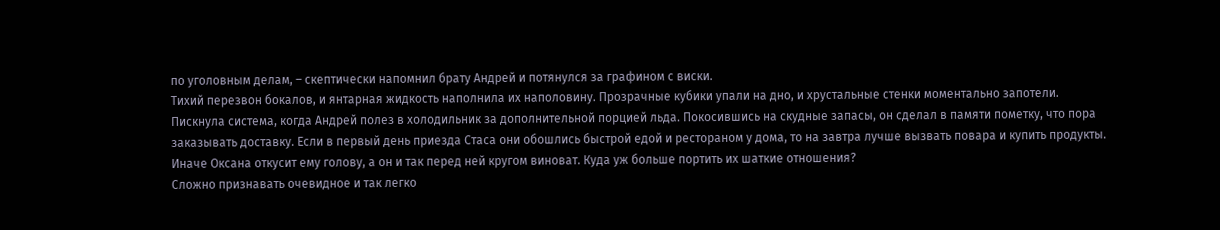по уголовным делам, – скептически напомнил брату Андрей и потянулся за графином с виски.
Тихий перезвон бокалов, и янтарная жидкость наполнила их наполовину. Прозрачные кубики упали на дно, и хрустальные стенки моментально запотели.
Пискнула система, когда Андрей полез в холодильник за дополнительной порцией льда. Покосившись на скудные запасы, он сделал в памяти пометку, что пора заказывать доставку. Если в первый день приезда Стаса они обошлись быстрой едой и рестораном у дома, то на завтра лучше вызвать повара и купить продукты.
Иначе Оксана откусит ему голову, а он и так перед ней кругом виноват. Куда уж больше портить их шаткие отношения?
Сложно признавать очевидное и так легко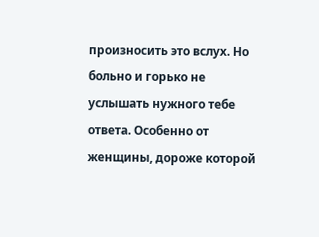произносить это вслух. Но больно и горько не услышать нужного тебе ответа. Особенно от женщины, дороже которой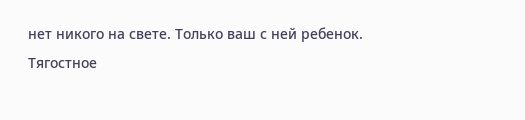нет никого на свете. Только ваш с ней ребенок.
Тягостное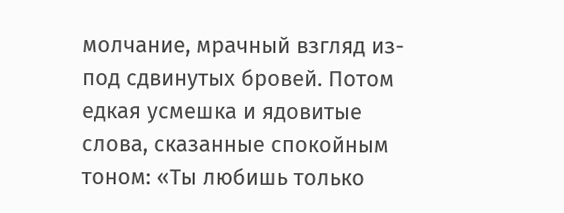молчание, мрачный взгляд из-под сдвинутых бровей. Потом едкая усмешка и ядовитые слова, сказанные спокойным тоном: «Ты любишь только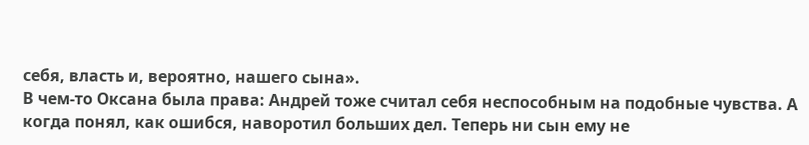себя, власть и, вероятно, нашего сына».
В чем-то Оксана была права: Андрей тоже считал себя неспособным на подобные чувства. А когда понял, как ошибся, наворотил больших дел. Теперь ни сын ему не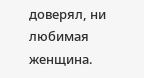доверял, ни любимая женщина.